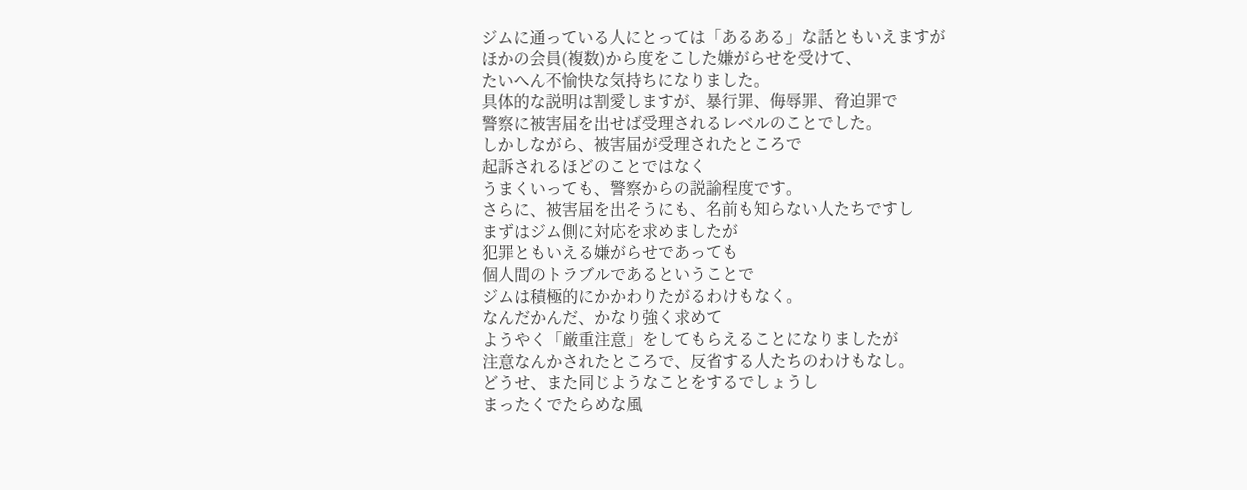ジムに通っている人にとっては「あるある」な話ともいえますが
ほかの会員(複数)から度をこした嫌がらせを受けて、
たいへん不愉快な気持ちになりました。
具体的な説明は割愛しますが、暴行罪、侮辱罪、脅迫罪で
警察に被害届を出せば受理されるレベルのことでした。
しかしながら、被害届が受理されたところで
起訴されるほどのことではなく
うまくいっても、警察からの説諭程度です。
さらに、被害届を出そうにも、名前も知らない人たちですし
まずはジム側に対応を求めましたが
犯罪ともいえる嫌がらせであっても
個人間のトラブルであるということで
ジムは積極的にかかわりたがるわけもなく。
なんだかんだ、かなり強く求めて
ようやく「厳重注意」をしてもらえることになりましたが
注意なんかされたところで、反省する人たちのわけもなし。
どうせ、また同じようなことをするでしょうし
まったくでたらめな風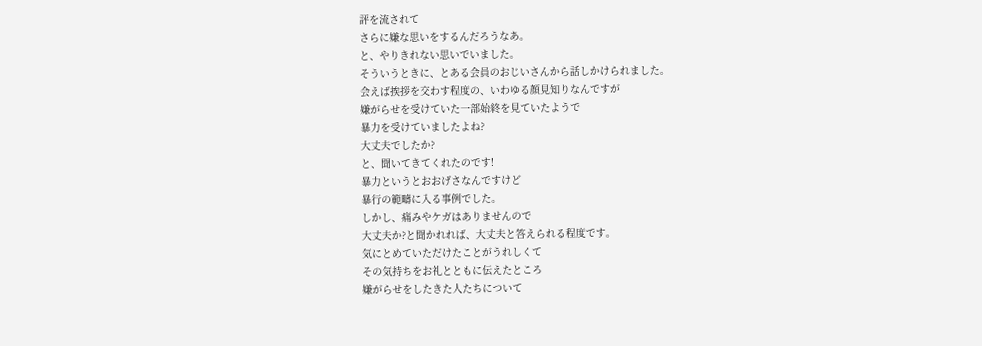評を流されて
さらに嫌な思いをするんだろうなあ。
と、やりきれない思いでいました。
そういうときに、とある会員のおじいさんから話しかけられました。
会えば挨拶を交わす程度の、いわゆる顔見知りなんですが
嫌がらせを受けていた一部始終を見ていたようで
暴力を受けていましたよね?
大丈夫でしたか?
と、聞いてきてくれたのです!
暴力というとおおげさなんですけど
暴行の範疇に入る事例でした。
しかし、痛みやケガはありませんので
大丈夫か?と聞かれれば、大丈夫と答えられる程度です。
気にとめていただけたことがうれしくて
その気持ちをお礼とともに伝えたところ
嫌がらせをしたきた人たちについて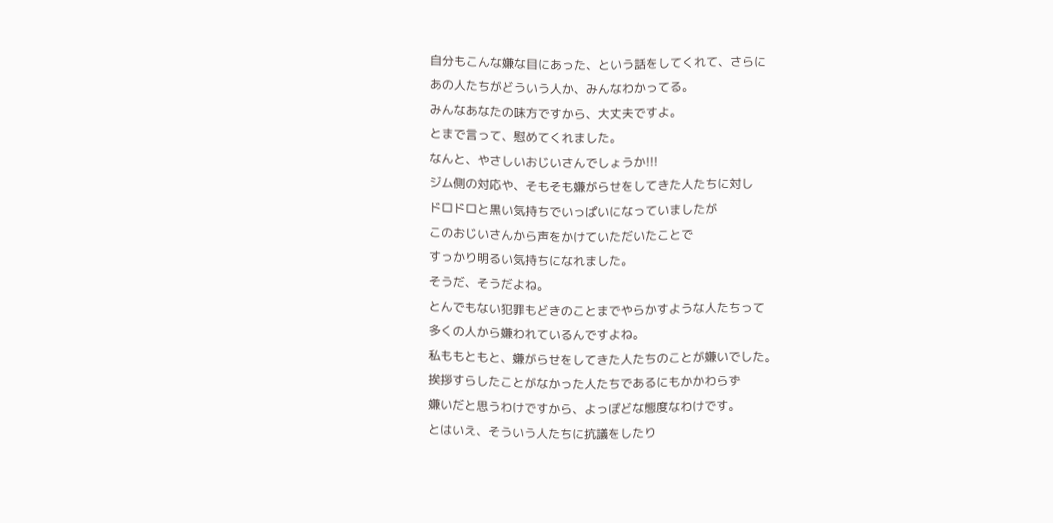自分もこんな嫌な目にあった、という話をしてくれて、さらに
あの人たちがどういう人か、みんなわかってる。
みんなあなたの味方ですから、大丈夫ですよ。
とまで言って、慰めてくれました。
なんと、やさしいおじいさんでしょうか!!!
ジム側の対応や、そもそも嫌がらせをしてきた人たちに対し
ドロドロと黒い気持ちでいっぱいになっていましたが
このおじいさんから声をかけていただいたことで
すっかり明るい気持ちになれました。
そうだ、そうだよね。
とんでもない犯罪もどきのことまでやらかすような人たちって
多くの人から嫌われているんですよね。
私ももともと、嫌がらせをしてきた人たちのことが嫌いでした。
挨拶すらしたことがなかった人たちであるにもかかわらず
嫌いだと思うわけですから、よっぽどな態度なわけです。
とはいえ、そういう人たちに抗議をしたり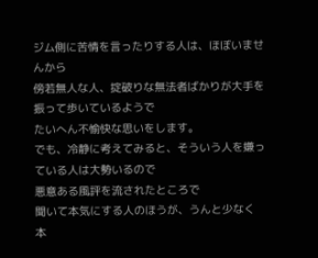ジム側に苦情を言ったりする人は、ほぼいませんから
傍若無人な人、掟破りな無法者ばかりが大手を振って歩いているようで
たいへん不愉快な思いをします。
でも、冷静に考えてみると、そういう人を嫌っている人は大勢いるので
悪意ある風評を流されたところで
聞いて本気にする人のほうが、うんと少なく
本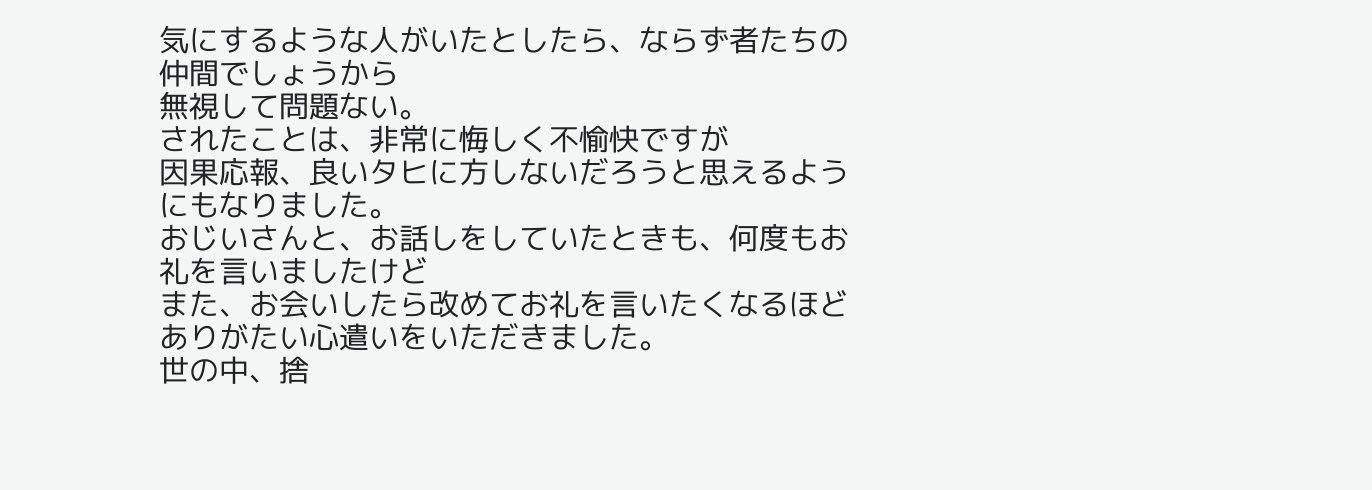気にするような人がいたとしたら、ならず者たちの仲間でしょうから
無視して問題ない。
されたことは、非常に悔しく不愉快ですが
因果応報、良いタヒに方しないだろうと思えるようにもなりました。
おじいさんと、お話しをしていたときも、何度もお礼を言いましたけど
また、お会いしたら改めてお礼を言いたくなるほど
ありがたい心遣いをいただきました。
世の中、捨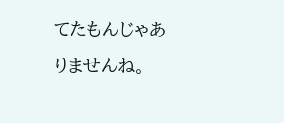てたもんじゃありませんね。